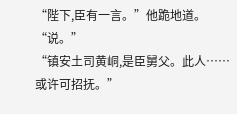“陛下,臣有一言。”他跪地道。
“说。”
“镇安土司黄峒,是臣舅父。此人……或许可招抚。”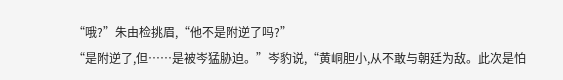“哦?”朱由检挑眉,“他不是附逆了吗?”
“是附逆了,但……是被岑猛胁迫。”岑豹说,“黄峒胆小,从不敢与朝廷为敌。此次是怕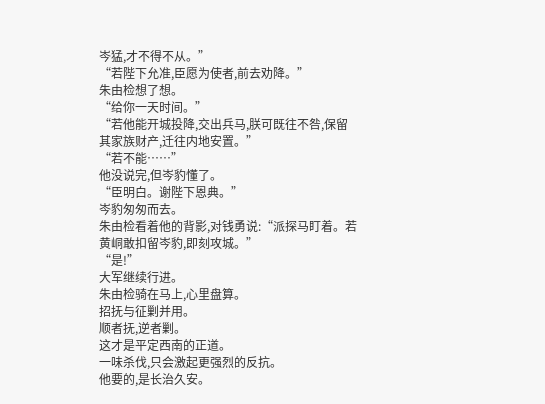岑猛,才不得不从。”
“若陛下允准,臣愿为使者,前去劝降。”
朱由检想了想。
“给你一天时间。”
“若他能开城投降,交出兵马,朕可既往不咎,保留其家族财产,迁往内地安置。”
“若不能……”
他没说完,但岑豹懂了。
“臣明白。谢陛下恩典。”
岑豹匆匆而去。
朱由检看着他的背影,对钱勇说:“派探马盯着。若黄峒敢扣留岑豹,即刻攻城。”
“是!”
大军继续行进。
朱由检骑在马上,心里盘算。
招抚与征剿并用。
顺者抚,逆者剿。
这才是平定西南的正道。
一味杀伐,只会激起更强烈的反抗。
他要的,是长治久安。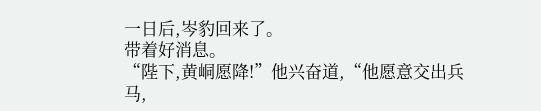一日后,岑豹回来了。
带着好消息。
“陛下,黄峒愿降!”他兴奋道,“他愿意交出兵马,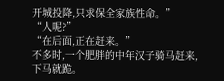开城投降,只求保全家族性命。”
“人呢?”
“在后面,正在赶来。”
不多时,一个肥胖的中年汉子骑马赶来,下马就跪。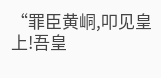“罪臣黄峒,叩见皇上!吾皇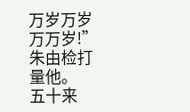万岁万岁万万岁!”
朱由检打量他。
五十来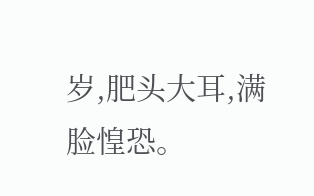岁,肥头大耳,满脸惶恐。